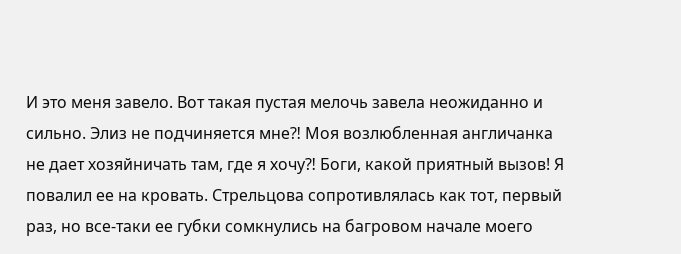И это меня завело. Вот такая пустая мелочь завела неожиданно и сильно. Элиз не подчиняется мне⁈ Моя возлюбленная англичанка не дает хозяйничать там, где я хочу⁈ Боги, какой приятный вызов! Я повалил ее на кровать. Стрельцова сопротивлялась как тот, первый раз, но все-таки ее губки сомкнулись на багровом начале моего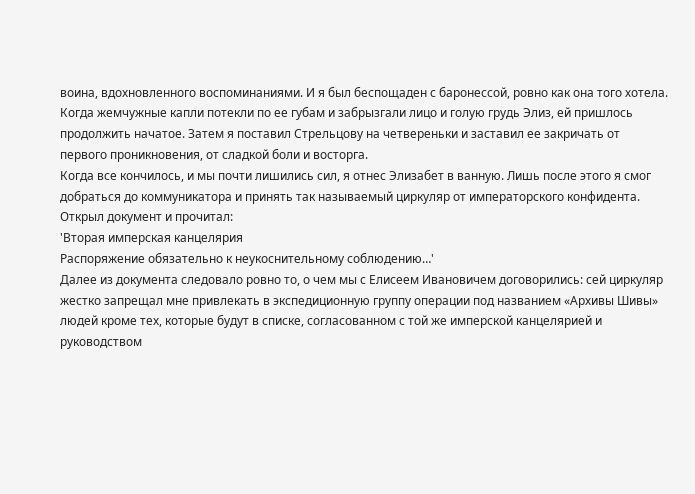воина, вдохновленного воспоминаниями. И я был беспощаден с баронессой, ровно как она того хотела. Когда жемчужные капли потекли по ее губам и забрызгали лицо и голую грудь Элиз, ей пришлось продолжить начатое. Затем я поставил Стрельцову на четвереньки и заставил ее закричать от первого проникновения, от сладкой боли и восторга.
Когда все кончилось, и мы почти лишились сил, я отнес Элизабет в ванную. Лишь после этого я смог добраться до коммуникатора и принять так называемый циркуляр от императорского конфидента.
Открыл документ и прочитал:
'Вторая имперская канцелярия
Распоряжение обязательно к неукоснительному соблюдению…'
Далее из документа следовало ровно то, о чем мы с Елисеем Ивановичем договорились: сей циркуляр жестко запрещал мне привлекать в экспедиционную группу операции под названием «Архивы Шивы» людей кроме тех, которые будут в списке, согласованном с той же имперской канцелярией и руководством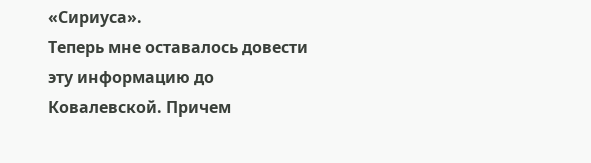«Сириуса».
Теперь мне оставалось довести эту информацию до Ковалевской. Причем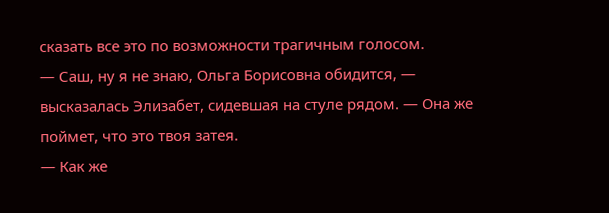сказать все это по возможности трагичным голосом.
— Саш, ну я не знаю, Ольга Борисовна обидится, — высказалась Элизабет, сидевшая на стуле рядом. — Она же поймет, что это твоя затея.
— Как же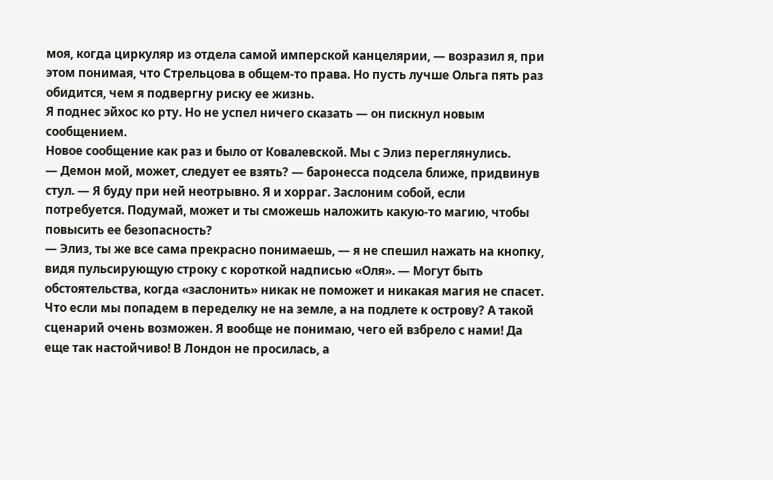моя, когда циркуляр из отдела самой имперской канцелярии, — возразил я, при этом понимая, что Стрельцова в общем-то права. Но пусть лучше Ольга пять раз обидится, чем я подвергну риску ее жизнь.
Я поднес эйхос ко рту. Но не успел ничего сказать — он пискнул новым сообщением.
Новое сообщение как раз и было от Ковалевской. Мы с Элиз переглянулись.
— Демон мой, может, следует ее взять? — баронесса подсела ближе, придвинув стул. — Я буду при ней неотрывно. Я и хорраг. Заслоним собой, если потребуется. Подумай, может и ты сможешь наложить какую-то магию, чтобы повысить ее безопасность?
— Элиз, ты же все сама прекрасно понимаешь, — я не спешил нажать на кнопку, видя пульсирующую строку с короткой надписью «Оля». — Могут быть обстоятельства, когда «заслонить» никак не поможет и никакая магия не спасет. Что если мы попадем в переделку не на земле, а на подлете к острову? А такой сценарий очень возможен. Я вообще не понимаю, чего ей взбрело с нами! Да еще так настойчиво! В Лондон не просилась, а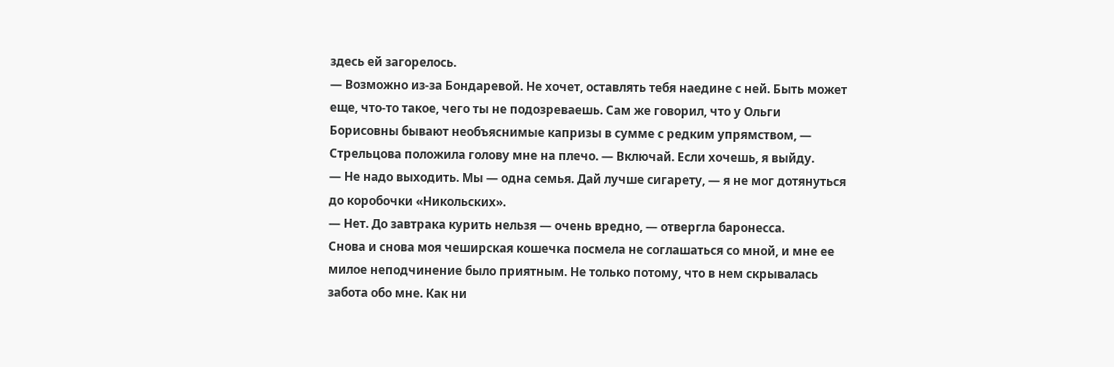здесь ей загорелось.
— Возможно из-за Бондаревой. Не хочет, оставлять тебя наедине с ней. Быть может еще, что-то такое, чего ты не подозреваешь. Сам же говорил, что у Ольги Борисовны бывают необъяснимые капризы в сумме с редким упрямством, — Стрельцова положила голову мне на плечо. — Включай. Если хочешь, я выйду.
— Не надо выходить. Мы — одна семья. Дай лучше сигарету, — я не мог дотянуться до коробочки «Никольских».
— Нет. До завтрака курить нельзя — очень вредно, — отвергла баронесса.
Снова и снова моя чеширская кошечка посмела не соглашаться со мной, и мне ее милое неподчинение было приятным. Не только потому, что в нем скрывалась забота обо мне. Как ни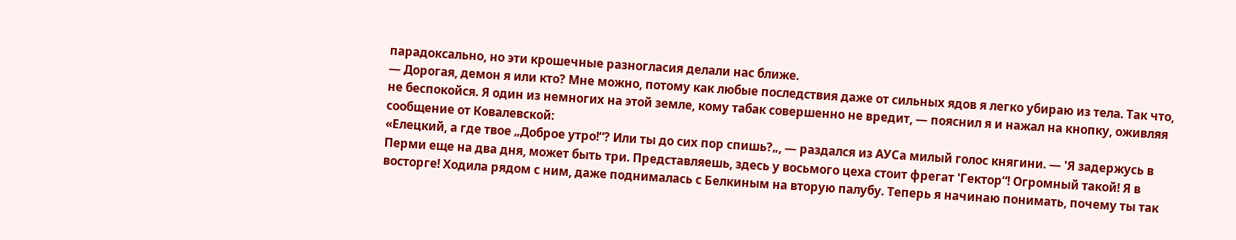парадоксально, но эти крошечные разногласия делали нас ближе.
— Дорогая, демон я или кто? Мне можно, потому как любые последствия даже от сильных ядов я легко убираю из тела. Так что, не беспокойся. Я один из немногих на этой земле, кому табак совершенно не вредит, — пояснил я и нажал на кнопку, оживляя сообщение от Ковалевской:
«Елецкий, а где твое „Доброе утро!“? Или ты до сих пор спишь?„, — раздался из АУСа милый голос княгини. — 'Я задержусь в Перми еще на два дня, может быть три. Представляешь, здесь у восьмого цеха стоит фрегат 'Гектор“! Огромный такой! Я в восторге! Ходила рядом с ним, даже поднималась с Белкиным на вторую палубу. Теперь я начинаю понимать, почему ты так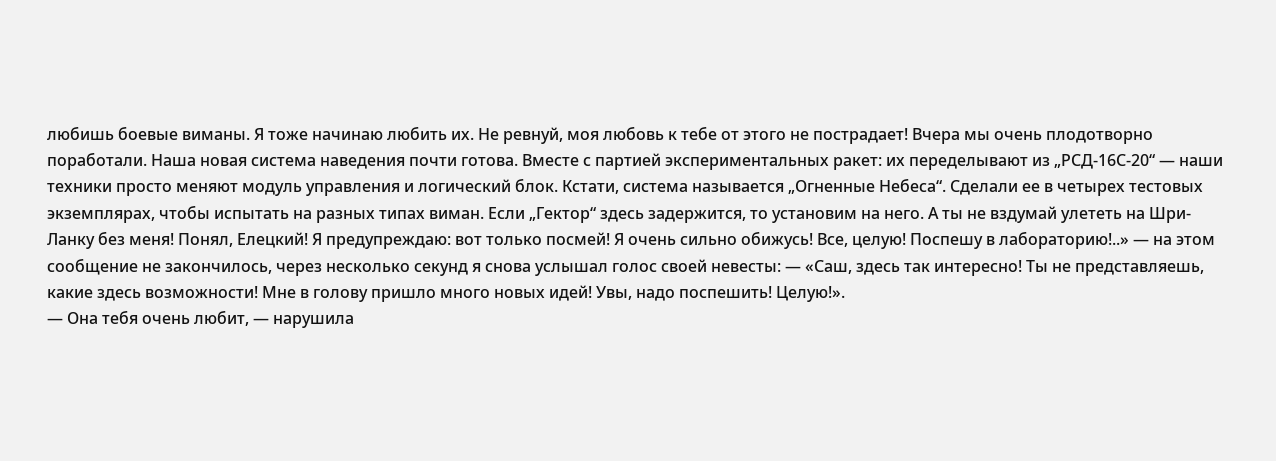любишь боевые виманы. Я тоже начинаю любить их. Не ревнуй, моя любовь к тебе от этого не пострадает! Вчера мы очень плодотворно поработали. Наша новая система наведения почти готова. Вместе с партией экспериментальных ракет: их переделывают из „РСД-16С-20“ — наши техники просто меняют модуль управления и логический блок. Кстати, система называется „Огненные Небеса“. Сделали ее в четырех тестовых экземплярах, чтобы испытать на разных типах виман. Если „Гектор“ здесь задержится, то установим на него. А ты не вздумай улететь на Шри-Ланку без меня! Понял, Елецкий! Я предупреждаю: вот только посмей! Я очень сильно обижусь! Все, целую! Поспешу в лабораторию!..» — на этом сообщение не закончилось, через несколько секунд я снова услышал голос своей невесты: — «Саш, здесь так интересно! Ты не представляешь, какие здесь возможности! Мне в голову пришло много новых идей! Увы, надо поспешить! Целую!».
— Она тебя очень любит, — нарушила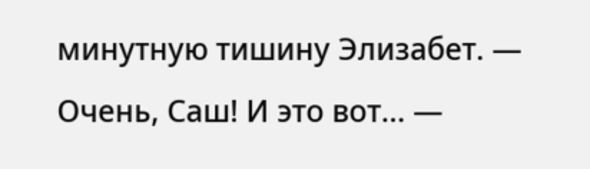минутную тишину Элизабет. — Очень, Саш! И это вот… —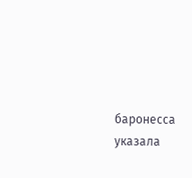баронесса указала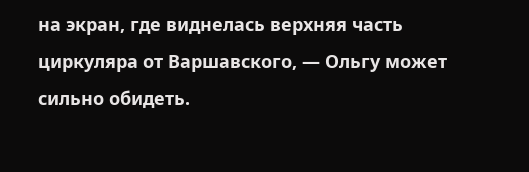на экран, где виднелась верхняя часть циркуляра от Варшавского, — Ольгу может сильно обидеть.